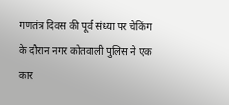गणतंत्र दिवस की पूर्व संध्या पर चेकिंग के दौरान नगर कोतवाली पुलिस ने एक कार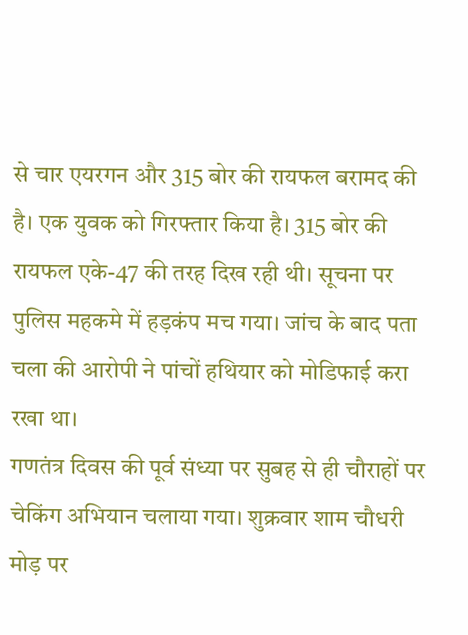से चार एयरगन और 315 बोर की रायफल बरामद की है। एक युवक को गिरफ्तार किया है। 315 बोर की रायफल एके-47 की तरह दिख रही थी। सूचना पर पुलिस महकमे में हड़कंप मच गया। जांच के बाद पता चला की आरोपी ने पांचों हथियार को मोडिफाई करा रखा था।
गणतंत्र दिवस की पूर्व संध्या पर सुबह से ही चौराहों पर चेकिंग अभियान चलाया गया। शुक्रवार शाम चौधरी मोड़ पर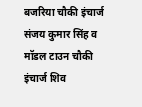बजरिया चौकी इंचार्ज संजय कुमार सिंह व मॉडल टाउन चौकी इंचार्ज शिव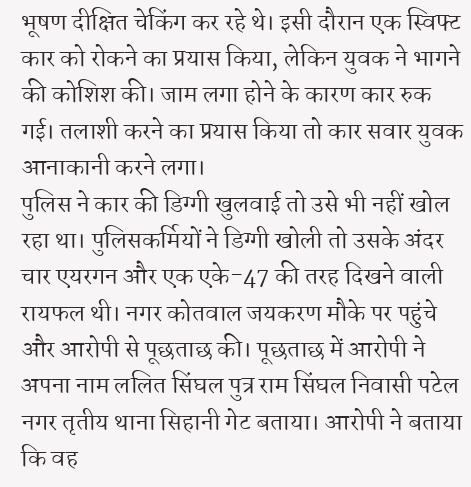भूषण दीक्षित चेकिंग कर रहे थे। इसी दौरान एक स्विफ्ट कार को रोकने का प्रयास किया, लेकिन युवक ने भागने की कोशिश की। जाम लगा होने के कारण कार रुक गई। तलाशी करने का प्रयास किया तो कार सवार युवक आनाकानी करने लगा।
पुलिस ने कार की डिग्गी खुलवाई तो उसे भी नहीं खोल रहा था। पुलिसकर्मियों ने डिग्गी खोली तो उसके अंदर चार एयरगन और एक एके-47 की तरह दिखने वाली रायफल थी। नगर कोतवाल जयकरण मौके पर पहुंचे और आरोपी से पूछताछ की। पूछताछ में आरोपी ने अपना नाम ललित सिंघल पुत्र राम सिंघल निवासी पटेल नगर तृतीय थाना सिहानी गेट बताया। आरोपी ने बताया कि वह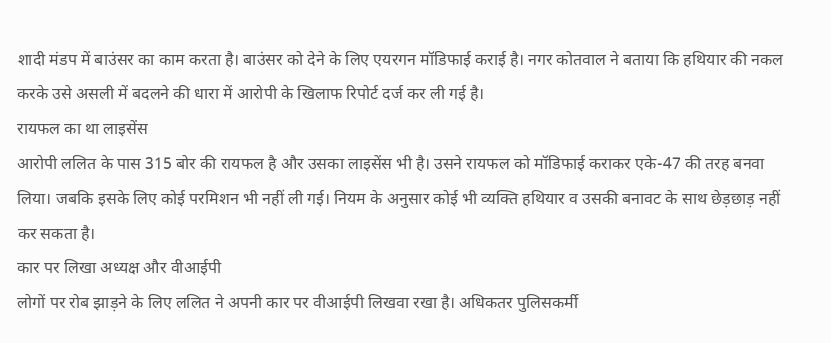शादी मंडप में बाउंसर का काम करता है। बाउंसर को देने के लिए एयरगन मॉडिफाई कराई है। नगर कोतवाल ने बताया कि हथियार की नकल करके उसे असली में बदलने की धारा में आरोपी के खिलाफ रिपोर्ट दर्ज कर ली गई है।
रायफल का था लाइसेंस
आरोपी ललित के पास 315 बोर की रायफल है और उसका लाइसेंस भी है। उसने रायफल को मॉडिफाई कराकर एके-47 की तरह बनवा लिया। जबकि इसके लिए कोई परमिशन भी नहीं ली गई। नियम के अनुसार कोई भी व्यक्ति हथियार व उसकी बनावट के साथ छेड़छाड़ नहीं कर सकता है।
कार पर लिखा अध्यक्ष और वीआईपी
लोगों पर रोब झाड़ने के लिए ललित ने अपनी कार पर वीआईपी लिखवा रखा है। अधिकतर पुलिसकर्मी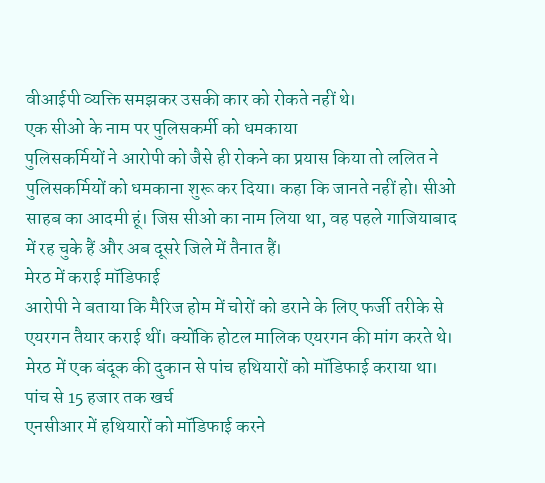वीआईपी व्यक्ति समझकर उसकी कार को रोकते नहीं थे।
एक सीओ के नाम पर पुलिसकर्मी को धमकाया
पुलिसकर्मियों ने आरोपी को जैसे ही रोकने का प्रयास किया तो ललित ने पुलिसकर्मियों को धमकाना शुरू कर दिया। कहा कि जानते नहीं हो। सीओ साहब का आदमी हूं। जिस सीओ का नाम लिया था, वह पहले गाजियाबाद में रह चुके हैं और अब दूसरे जिले में तैनात हैं।
मेरठ में कराई मॉडिफाई
आरोपी ने बताया कि मैरिज होम में चोरों को डराने के लिए फर्जी तरीके से एयरगन तैयार कराई थीं। क्योंकि होटल मालिक एयरगन की मांग करते थे। मेरठ में एक बंदूक की दुकान से पांच हथियारों को मॉडिफाई कराया था।
पांच से 15 हजार तक खर्च
एनसीआर में हथियारों को मॉडिफाई करने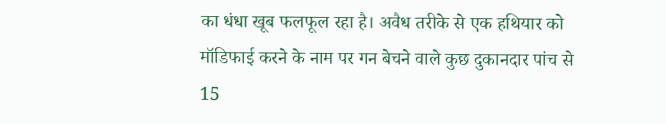का धंधा खूब फलफूल रहा है। अवैध तरीके से एक हथियार को मॉडिफाई करने के नाम पर गन बेचने वाले कुछ दुकानदार पांच से 15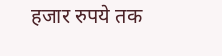हजार रुपये तक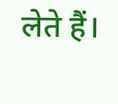लेते हैं।